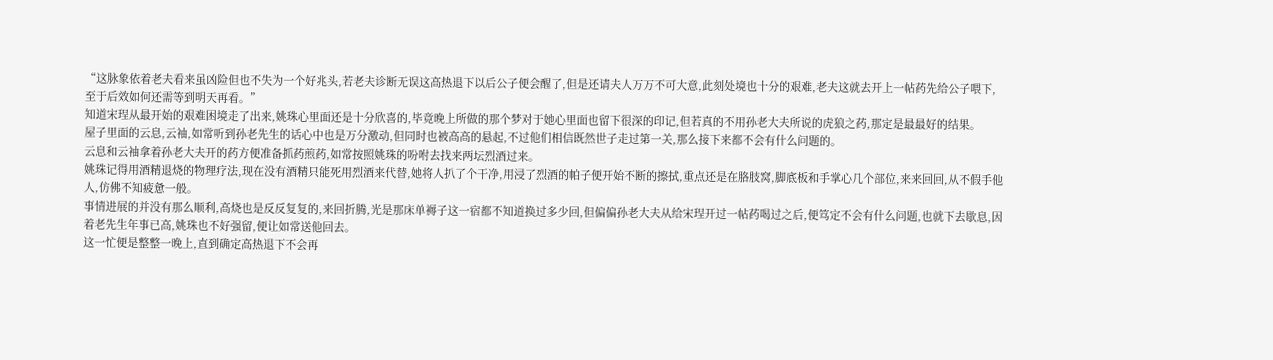“这脉象依着老夫看来虽凶险但也不失为一个好兆头,若老夫诊断无误这高热退下以后公子便会醒了,但是还请夫人万万不可大意,此刻处境也十分的艰难,老夫这就去开上一帖药先给公子喂下,至于后效如何还需等到明天再看。”
知道宋珵从最开始的艰难困境走了出来,姚珠心里面还是十分欣喜的,毕竟晚上所做的那个梦对于她心里面也留下很深的印记,但若真的不用孙老大夫所说的虎狼之药,那定是最最好的结果。
屋子里面的云息,云袖,如常听到孙老先生的话心中也是万分激动,但同时也被高高的悬起,不过他们相信既然世子走过第一关,那么接下来都不会有什么问题的。
云息和云袖拿着孙老大夫开的药方便准备抓药煎药,如常按照姚珠的吩咐去找来两坛烈酒过来。
姚珠记得用酒精退烧的物理疗法,现在没有酒精只能死用烈酒来代替,她将人扒了个干净,用浸了烈酒的帕子便开始不断的擦拭,重点还是在胳肢窝,脚底板和手掌心几个部位,来来回回,从不假手他人,仿佛不知疲惫一般。
事情进展的并没有那么顺利,高烧也是反反复复的,来回折腾,光是那床单褥子这一宿都不知道换过多少回,但偏偏孙老大夫从给宋珵开过一帖药喝过之后,便笃定不会有什么问题,也就下去歇息,因着老先生年事已高,姚珠也不好强留,便让如常送他回去。
这一忙便是整整一晚上,直到确定高热退下不会再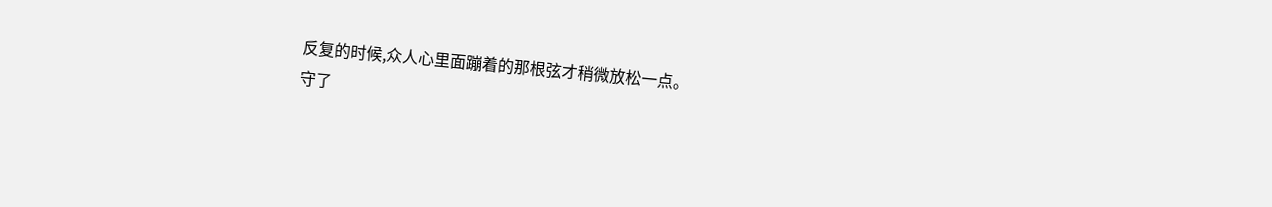反复的时候,众人心里面蹦着的那根弦才稍微放松一点。
守了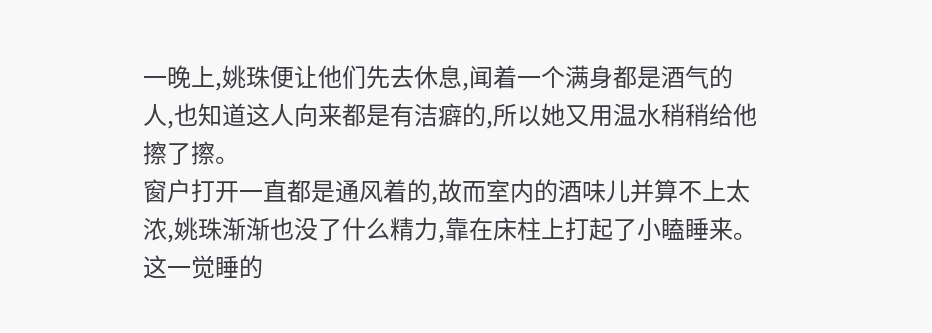一晚上,姚珠便让他们先去休息,闻着一个满身都是酒气的人,也知道这人向来都是有洁癖的,所以她又用温水稍稍给他擦了擦。
窗户打开一直都是通风着的,故而室内的酒味儿并算不上太浓,姚珠渐渐也没了什么精力,靠在床柱上打起了小瞌睡来。
这一觉睡的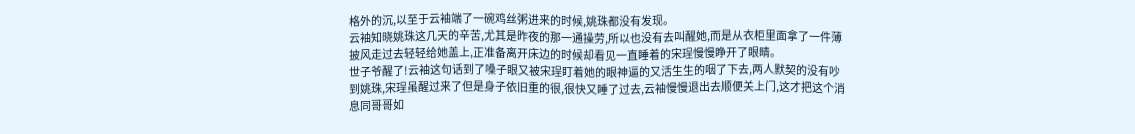格外的沉,以至于云袖端了一碗鸡丝粥进来的时候,姚珠都没有发现。
云袖知晓姚珠这几天的辛苦,尤其是昨夜的那一通操劳,所以也没有去叫醒她,而是从衣柜里面拿了一件薄披风走过去轻轻给她盖上,正准备离开床边的时候却看见一直睡着的宋珵慢慢睁开了眼睛。
世子爷醒了!云袖这句话到了嗓子眼又被宋珵盯着她的眼神逼的又活生生的咽了下去,两人默契的没有吵到姚珠,宋珵虽醒过来了但是身子依旧重的很,很快又睡了过去,云袖慢慢退出去顺便关上门,这才把这个消息同哥哥如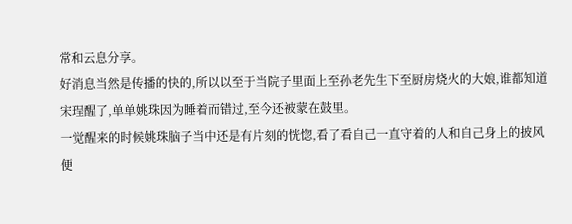常和云息分享。
好消息当然是传播的快的,所以以至于当院子里面上至孙老先生下至厨房烧火的大娘,谁都知道宋珵醒了,单单姚珠因为睡着而错过,至今还被蒙在鼓里。
一觉醒来的时候姚珠脑子当中还是有片刻的恍惚,看了看自己一直守着的人和自己身上的披风便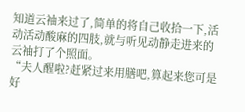知道云袖来过了,简单的将自己收拾一下,活动活动酸麻的四肢,就与听见动静走进来的云袖打了个照面。
“夫人醒啦?赶紧过来用膳吧,算起来您可是好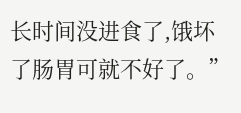长时间没进食了,饿坏了肠胃可就不好了。”